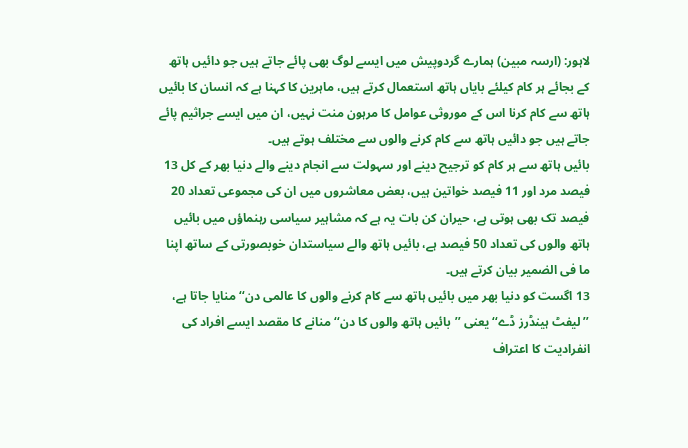لاہور: (ارسہ مبین) ہمارے گردوپیش میں ایسے لوگ بھی پائے جاتے ہیں جو دائیں ہاتھ کے بجائے ہر کام کیلئے بایاں ہاتھ استعمال کرتے ہیں، ماہرین کا کہنا ہے کہ انسان کا بائیں ہاتھ سے کام کرنا اس کے موروثی عوامل کا مرہون منت نہیں، ان میں ایسے جراثیم پائے جاتے ہیں جو دائیں ہاتھ سے کام کرنے والوں سے مختلف ہوتے ہیں۔
بائیں ہاتھ سے ہر کام کو ترجیح دینے اور سہولت سے انجام دینے والے دنیا بھر کے کل 13 فیصد مرد اور 11 فیصد خواتین ہیں، بعض معاشروں میں ان کی مجموعی تعداد 20 فیصد تک بھی ہوتی ہے، حیران کن بات یہ ہے کہ مشاہیر سیاسی رہنماؤں میں بائیں ہاتھ والوں کی تعداد 50 فیصد ہے، بائیں ہاتھ والے سیاستدان خوبصورتی کے ساتھ اپنا ما فی الضمیر بیان کرتے ہیں۔
13 اگست کو دنیا بھر میں بائیں ہاتھ سے کام کرنے والوں کا عالمی دن‘‘ منایا جاتا ہے، ’’لیفٹ ہینڈرز ڈے‘‘ یعنی ’’بائیں ہاتھ والوں کا دن‘‘ منانے کا مقصد ایسے افراد کی انفرادیت کا اعتراف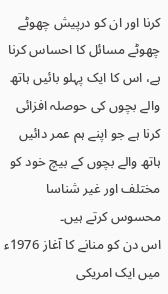کرنا اور ان کو درپیش چھوٹے چھوٹے مسائل کا احساس کرنا ہے، اس کا ایک پہلو بائیں ہاتھ والے بچوں کی حوصلہ افزائی کرنا ہے جو اپنے ہم عمر دائیں ہاتھ والے بچوں کے بیچ خود کو مختلف اور غیر شناسا محسوس کرتے ہیں۔
اس دن کو منانے کا آغاز 1976ء میں ایک امریکی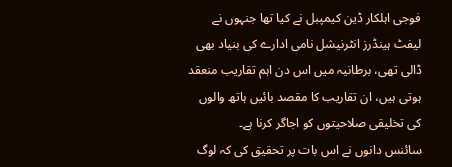فوجی اہلکار ڈین کیمپبل نے کیا تھا جنہوں نے لیفٹ ہینڈرز انٹرنیشل نامی ادارے کی بنیاد بھی ڈالی تھی، برطانیہ میں اس دن اہم تقاریب منعقد ہوتی ہیں، ان تقاریب کا مقصد بائیں ہاتھ والوں کی تخلیقی صلاحیتوں کو اجاگر کرنا ہے۔
سائنس دانوں نے اس بات پر تحقیق کی کہ لوگ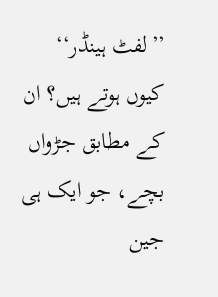’’لفٹ ہینڈر‘‘ کیوں ہوتے ہیں؟ ان کے مطابق جڑواں بچے، جو ایک ہی جین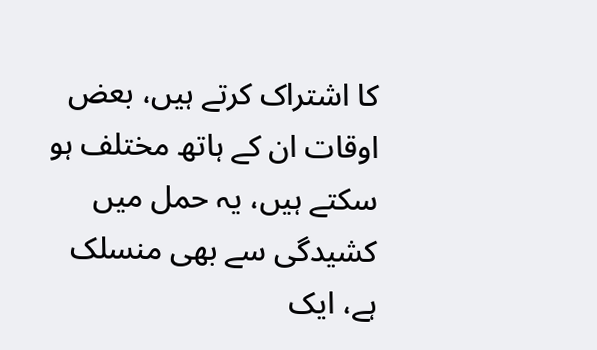کا اشتراک کرتے ہیں، بعض اوقات ان کے ہاتھ مختلف ہو سکتے ہیں، یہ حمل میں کشیدگی سے بھی منسلک ہے، ایک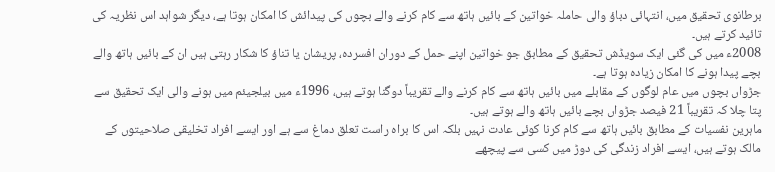برطانوی تحقیق میں، انتہائی دباؤ والی حاملہ خواتین کے بائیں ہاتھ سے کام کرنے والے بچوں کی پیدائش کا امکان ہوتا ہے، دیگر شواہد اس نظریہ کی تائید کرتے ہیں۔
2008ء میں کی گئی ایک سویڈش تحقیق کے مطابق جو خواتین اپنے حمل کے دوران افسردہ، پریشان یا تناؤ کا شکار رہتی ہیں ان کے بائیں ہاتھ والے بچے پیدا ہونے کا امکان زیادہ ہوتا ہے۔
جڑواں بچوں میں عام لوگوں کے مقابلے میں بائیں ہاتھ سے کام کرنے والے تقریباً دوگنا ہوتے ہیں، 1996ء میں بیلجیئم میں ہونے والی ایک تحقیق سے پتا چلا کہ تقریباً 21 فیصد جڑواں بچے بائیں ہاتھ والے ہوتے ہیں۔
ماہرین نفسیات کے مطابق بائیں ہاتھ سے کام کرنا کوئی عادت نہیں بلکہ اس کا براہ راست تعلق دماغ سے ہے اور ایسے افراد تخلیقی صلاحیتوں کے مالک ہوتے ہیں، ایسے افراد زندگی کی دوڑ میں کسی سے پیچھے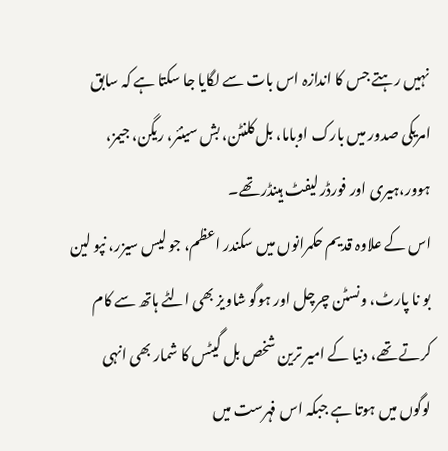نہیں رہتے جس کا اندازہ اس بات سے لگایا جا سکتا ہے کہ سابق امریکی صدور میں بارک اوباما، بل کلنٹن، بش سینئر، ریگن، جیمز، ہوور،ہیری اور فورڈر لیفٹ ہینڈر تھے۔
اس کے علاوہ قدیم حکمرانوں میں سکندر اعظم، جو لیس سیزر، نپو لین بو نا پارٹ، ونسٹن چرچل اور ہوگو شاویز بھی الٹے ہاتھ سے کام کرتے تھے، دنیا کے امیر ترین شخص بل گیٹس کا شمار بھی انہی لوگوں میں ہوتا ہے جبکہ اس فہرست میں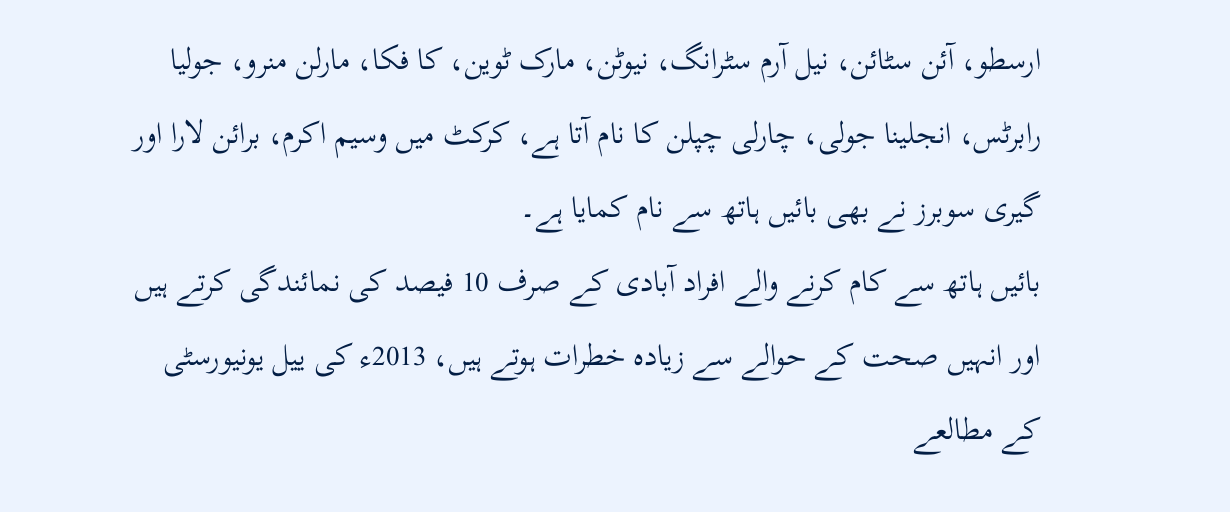ارسطو، آئن سٹائن، نیل آرم سٹرانگ، نیوٹن، مارک ٹوین، کا فکا، مارلن منرو، جولیا رابرٹس، انجلینا جولی، چارلی چپلن کا نام آتا ہے، کرکٹ میں وسیم اکرم، برائن لارا اور گیری سوبرز نے بھی بائیں ہاتھ سے نام کمایا ہے۔
بائیں ہاتھ سے کام کرنے والے افراد آبادی کے صرف 10 فیصد کی نمائندگی کرتے ہیں اور انہیں صحت کے حوالے سے زیادہ خطرات ہوتے ہیں، 2013ء کی ییل یونیورسٹی کے مطالعے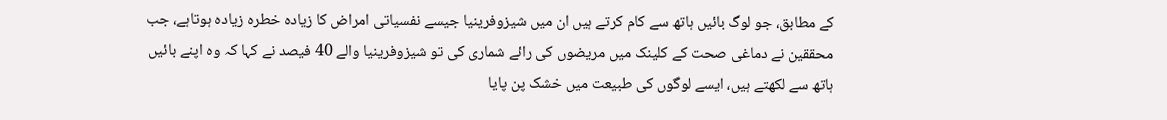کے مطابق، جو لوگ بائیں ہاتھ سے کام کرتے ہیں ان میں شیزوفرینیا جیسے نفسیاتی امراض کا زیادہ خطرہ زیادہ ہوتاہے، جب محققین نے دماغی صحت کے کلینک میں مریضوں کی رائے شماری کی تو شیزوفرینیا والے 40 فیصد نے کہا کہ وہ اپنے بائیں ہاتھ سے لکھتے ہیں، ایسے لوگوں کی طبیعت میں خشک پن پایا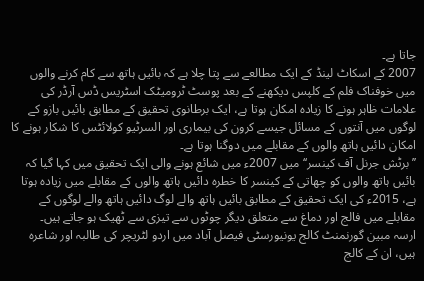جاتا ہے۔
2007 کے اسکاٹ لینڈ کے ایک مطالعے سے پتا چلا ہے کہ بائیں ہاتھ سے کام کرنے والوں میں خوفناک فلم کے کلپس دیکھنے کے بعد پوسٹ ٹرومیٹک اسٹریس ڈس آرڈر کی علامات ظاہر ہونے کا زیادہ امکان ہوتا ہے، ایک برطانوی تحقیق کے مطابق بائیں بازو کے لوگوں میں آنتوں کے مسائل جیسے کرون کی بیماری اور السرٹیو کولائٹس کا شکار ہونے کا امکان دائیں ہاتھ والوں کے مقابلے میں دوگنا ہوتا ہے۔
’’برٹش جرنل آف کینسر‘‘ میں 2007ء میں شائع ہونے والی ایک تحقیق میں کہا گیا کہ بائیں ہاتھ والوں کو چھاتی کے کینسر کا خطرہ دائیں ہاتھ والوں کے مقابلے میں زیادہ ہوتا ہے، 2015ء کی ایک تحقیق کے مطابق بائیں ہاتھ والے لوگ دائیں ہاتھ والے لوگوں کے مقابلے میں فالج اور دماغ سے متعلق دیگر چوٹوں سے تیزی سے ٹھیک ہو جاتے ہیں۔
ارسہ مبین گورنمنٹ کالج یونیورسٹی فیصل آباد میں اردو لٹریچر کی طالبہ اور شاعرہ ہیں، ان کے کالج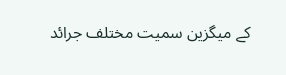کے میگزین سمیت مختلف جرائد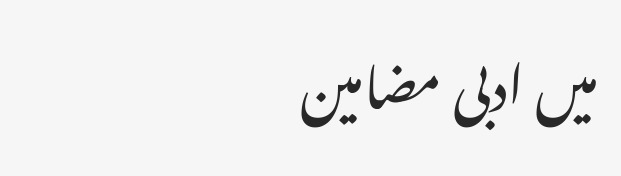میں ادبی مضامین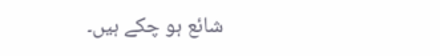شائع ہو چکے ہیں۔